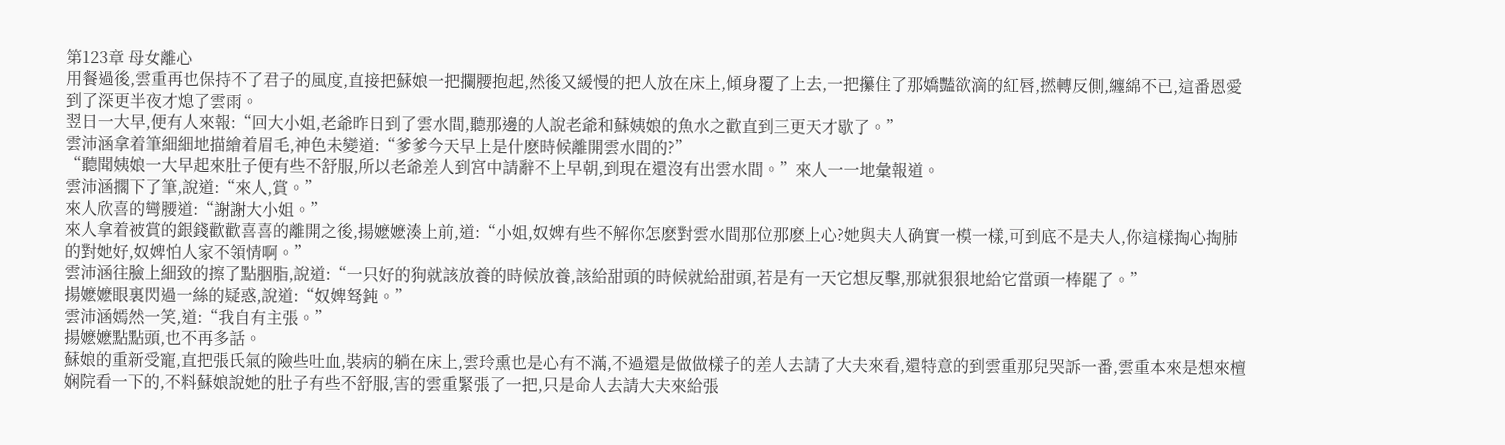第123章 母女離心
用餐過後,雲重再也保持不了君子的風度,直接把蘇娘一把攔腰抱起,然後又緩慢的把人放在床上,傾身覆了上去,一把攥住了那嬌豔欲滴的紅唇,撚轉反側,纏綿不已,這番恩愛到了深更半夜才熄了雲雨。
翌日一大早,便有人來報:“回大小姐,老爺昨日到了雲水間,聽那邊的人說老爺和蘇姨娘的魚水之歡直到三更天才歇了。”
雲沛涵拿着筆細細地描繪着眉毛,神色未變道:“爹爹今天早上是什麽時候離開雲水間的?”
“聽聞姨娘一大早起來肚子便有些不舒服,所以老爺差人到宮中請辭不上早朝,到現在還沒有出雲水間。”來人一一地彙報道。
雲沛涵擱下了筆,說道:“來人,賞。”
來人欣喜的彎腰道:“謝謝大小姐。”
來人拿着被賞的銀錢歡歡喜喜的離開之後,揚嬷嬷湊上前,道:“小姐,奴婢有些不解你怎麽對雲水間那位那麽上心?她與夫人确實一模一樣,可到底不是夫人,你這樣掏心掏肺的對她好,奴婢怕人家不領情啊。”
雲沛涵往臉上細致的擦了點胭脂,說道:“一只好的狗就該放養的時候放養,該給甜頭的時候就給甜頭,若是有一天它想反擊,那就狠狠地給它當頭一棒罷了。”
揚嬷嬷眼裏閃過一絲的疑惑,說道:“奴婢驽鈍。”
雲沛涵嫣然一笑,道:“我自有主張。”
揚嬷嬷點點頭,也不再多話。
蘇娘的重新受寵,直把張氏氣的險些吐血,裝病的躺在床上,雲玲熏也是心有不滿,不過還是做做樣子的差人去請了大夫來看,還特意的到雲重那兒哭訴一番,雲重本來是想來檀娴院看一下的,不料蘇娘說她的肚子有些不舒服,害的雲重緊張了一把,只是命人去請大夫來給張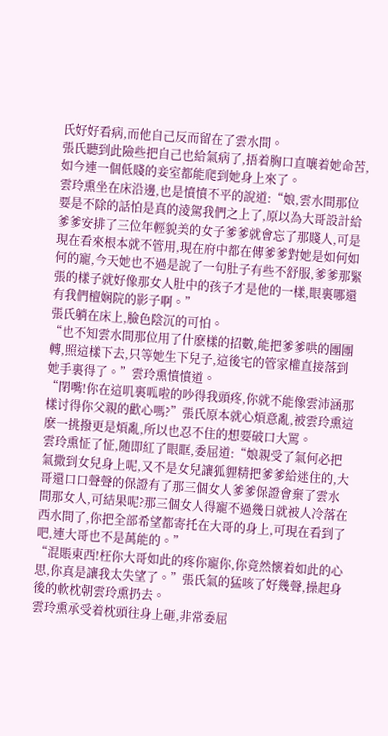氏好好看病,而他自己反而留在了雲水間。
張氏聽到此險些把自己也給氣病了,捂着胸口直嚷着她命苦,如今連一個低賤的妾室都能爬到她身上來了。
雲玲熏坐在床沿邊,也是憤憤不平的說道:“娘,雲水間那位要是不除的話怕是真的淩駕我們之上了,原以為大哥設計給爹爹安排了三位年輕貌美的女子爹爹就會忘了那賤人,可是現在看來根本就不管用,現在府中都在傳爹爹對她是如何如何的寵,今天她也不過是說了一句肚子有些不舒服,爹爹那緊張的樣子就好像那女人肚中的孩子才是他的一樣,眼裏哪還有我們檀娴院的影子啊。”
張氏躺在床上,臉色陰沉的可怕。
“也不知雲水間那位用了什麽樣的招數,能把爹爹哄的團團轉,照這樣下去,只等她生下兒子,這後宅的管家權直接落到她手裏得了。”雲玲熏憤憤道。
“閉嘴!你在這叽裏呱啦的吵得我頭疼,你就不能像雲沛涵那樣讨得你父親的歡心嗎?”張氏原本就心煩意亂,被雲玲熏這麽一挑撥更是煩亂,所以也忍不住的想要破口大罵。
雲玲熏怔了怔,随即紅了眼眶,委屈道:“娘親受了氣何必把氣撒到女兒身上呢,又不是女兒讓狐貍精把爹爹給迷住的,大哥還口口聲聲的保證有了那三個女人爹爹保證會棄了雲水間那女人,可結果呢?那三個女人得寵不過幾日就被人冷落在西水間了,你把全部希望都寄托在大哥的身上,可現在看到了吧,連大哥也不是萬能的。”
“混賬東西!枉你大哥如此的疼你寵你,你竟然懷着如此的心思,你真是讓我太失望了。”張氏氣的猛咳了好幾聲,操起身後的軟枕朝雲玲熏扔去。
雲玲熏承受着枕頭往身上砸,非常委屈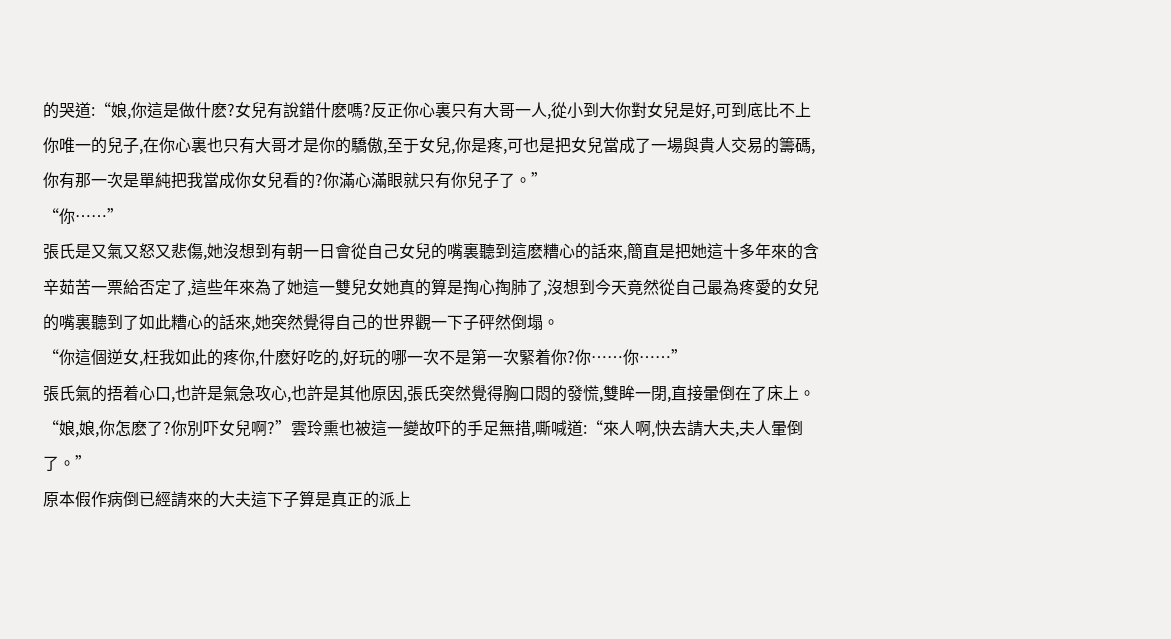的哭道:“娘,你這是做什麽?女兒有說錯什麽嗎?反正你心裏只有大哥一人,從小到大你對女兒是好,可到底比不上你唯一的兒子,在你心裏也只有大哥才是你的驕傲,至于女兒,你是疼,可也是把女兒當成了一場與貴人交易的籌碼,你有那一次是單純把我當成你女兒看的?你滿心滿眼就只有你兒子了。”
“你……”
張氏是又氣又怒又悲傷,她沒想到有朝一日會從自己女兒的嘴裏聽到這麽糟心的話來,簡直是把她這十多年來的含辛茹苦一票給否定了,這些年來為了她這一雙兒女她真的算是掏心掏肺了,沒想到今天竟然從自己最為疼愛的女兒的嘴裏聽到了如此糟心的話來,她突然覺得自己的世界觀一下子砰然倒塌。
“你這個逆女,枉我如此的疼你,什麽好吃的,好玩的哪一次不是第一次緊着你?你……你……”
張氏氣的捂着心口,也許是氣急攻心,也許是其他原因,張氏突然覺得胸口悶的發慌,雙眸一閉,直接暈倒在了床上。
“娘,娘,你怎麽了?你別吓女兒啊?”雲玲熏也被這一變故吓的手足無措,嘶喊道:“來人啊,快去請大夫,夫人暈倒了。”
原本假作病倒已經請來的大夫這下子算是真正的派上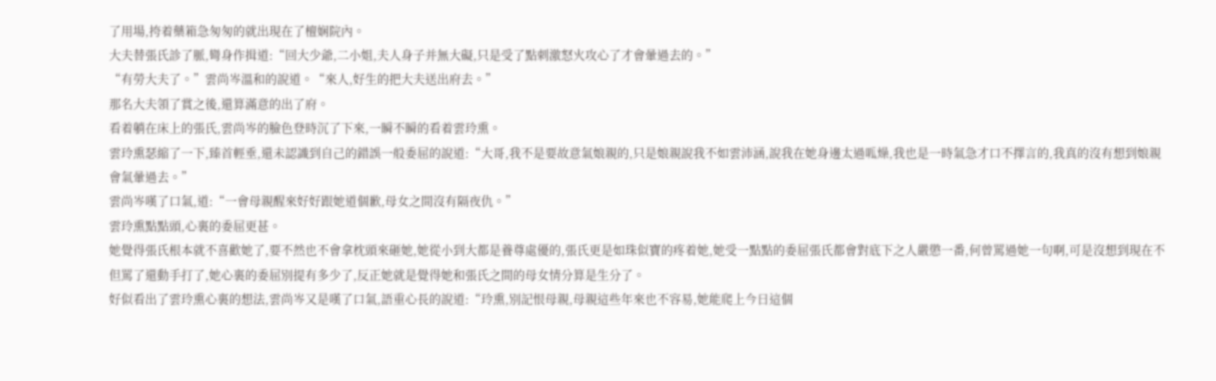了用場,挎着藥箱急匆匆的就出現在了檀娴院內。
大夫替張氏診了脈,彎身作揖道:“回大少爺,二小姐,夫人身子并無大礙,只是受了點刺激怒火攻心了才會暈過去的。”
“有勞大夫了。”雲尚岑溫和的說道。“來人,好生的把大夫送出府去。”
那名大夫領了賞之後,還算滿意的出了府。
看着躺在床上的張氏,雲尚岑的臉色登時沉了下來,一瞬不瞬的看着雲玲熏。
雲玲熏瑟縮了一下,臻首輕垂,還未認識到自己的錯誤一般委屈的說道:“大哥,我不是要故意氣娘親的,只是娘親說我不如雲沛涵,說我在她身邊太過呱燥,我也是一時氣急才口不擇言的,我真的沒有想到娘親會氣暈過去。”
雲尚岑嘆了口氣,道:“一會母親醒來好好跟她道個歉,母女之間沒有隔夜仇。”
雲玲熏點點頭,心裏的委屈更甚。
她覺得張氏根本就不喜歡她了,要不然也不會拿枕頭來砸她,她從小到大都是養尊處優的,張氏更是如珠似寶的疼着她,她受一點點的委屈張氏都會對底下之人嚴懲一番,何曾罵過她一句啊,可是沒想到現在不但罵了還動手打了,她心裏的委屈別提有多少了,反正她就是覺得她和張氏之間的母女情分算是生分了。
好似看出了雲玲熏心裏的想法,雲尚岑又是嘆了口氣,語重心長的說道:“玲熏,別記恨母親,母親這些年來也不容易,她能爬上今日這個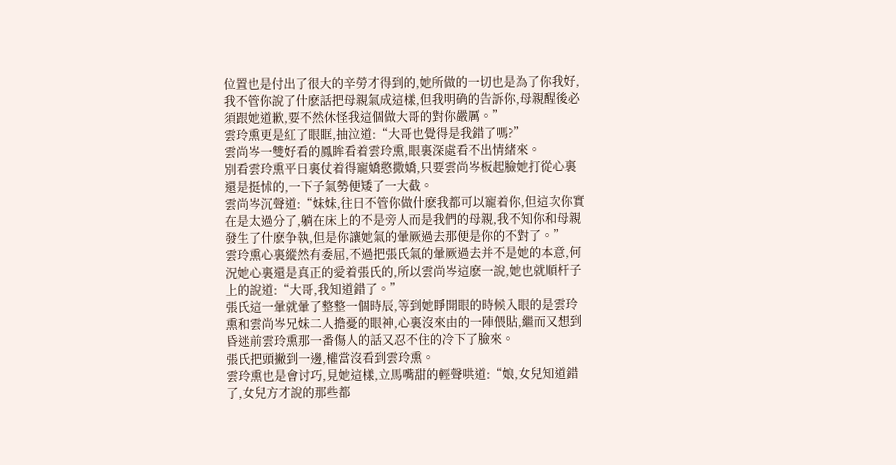位置也是付出了很大的辛勞才得到的,她所做的一切也是為了你我好,我不管你說了什麽話把母親氣成這樣,但我明确的告訴你,母親醒後必須跟她道歉,要不然休怪我這個做大哥的對你嚴厲。”
雲玲熏更是紅了眼眶,抽泣道:“大哥也覺得是我錯了嗎?”
雲尚岑一雙好看的鳳眸看着雲玲熏,眼裏深處看不出情緒來。
別看雲玲熏平日裏仗着得寵嬌憨撒嬌,只要雲尚岑板起臉她打從心裏還是挺怵的,一下子氣勢便矮了一大截。
雲尚岑沉聲道:“妹妹,往日不管你做什麽我都可以寵着你,但這次你實在是太過分了,躺在床上的不是旁人而是我們的母親,我不知你和母親發生了什麽争執,但是你讓她氣的暈厥過去那便是你的不對了。”
雲玲熏心裏縱然有委屈,不過把張氏氣的暈厥過去并不是她的本意,何況她心裏還是真正的愛着張氏的,所以雲尚岑這麽一說,她也就順杆子上的說道:“大哥,我知道錯了。”
張氏這一暈就暈了整整一個時辰,等到她睜開眼的時候入眼的是雲玲熏和雲尚岑兄妹二人擔憂的眼神,心裏沒來由的一陣偎貼,繼而又想到昏迷前雲玲熏那一番傷人的話又忍不住的冷下了臉來。
張氏把頭撇到一邊,權當沒看到雲玲熏。
雲玲熏也是會讨巧,見她這樣,立馬嘴甜的輕聲哄道:“娘,女兒知道錯了,女兒方才說的那些都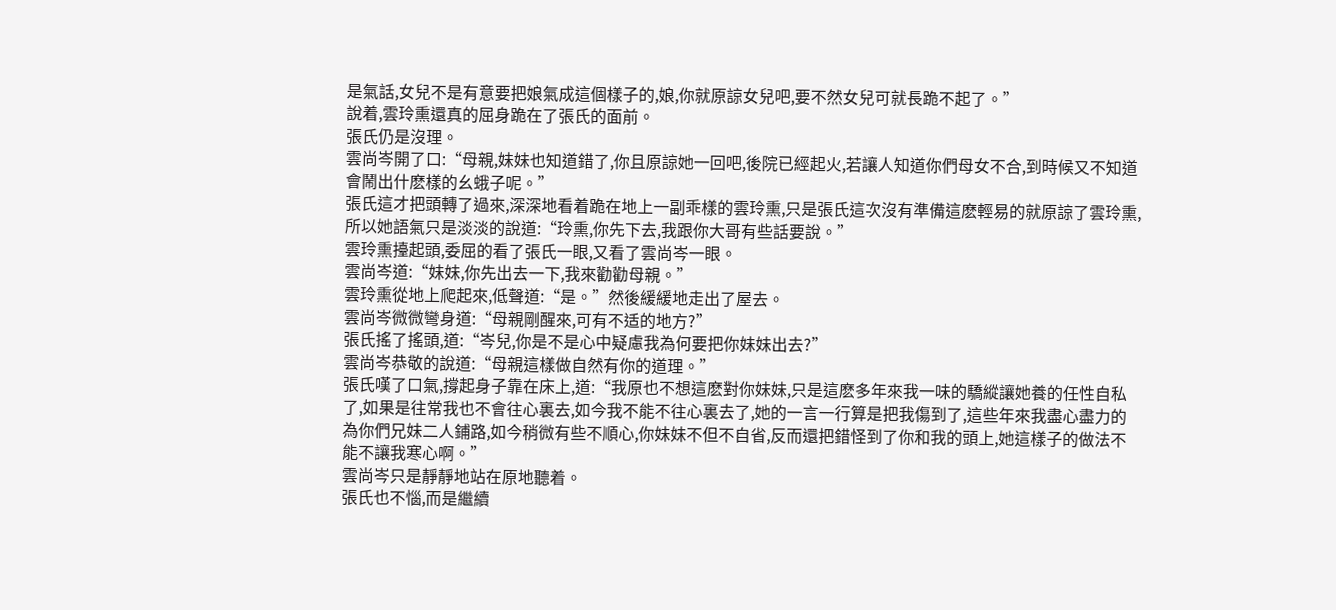是氣話,女兒不是有意要把娘氣成這個樣子的,娘,你就原諒女兒吧,要不然女兒可就長跪不起了。”
說着,雲玲熏還真的屈身跪在了張氏的面前。
張氏仍是沒理。
雲尚岑開了口:“母親,妹妹也知道錯了,你且原諒她一回吧,後院已經起火,若讓人知道你們母女不合,到時候又不知道會鬧出什麽樣的幺蛾子呢。”
張氏這才把頭轉了過來,深深地看着跪在地上一副乖樣的雲玲熏,只是張氏這次沒有準備這麽輕易的就原諒了雲玲熏,所以她語氣只是淡淡的說道:“玲熏,你先下去,我跟你大哥有些話要說。”
雲玲熏擡起頭,委屈的看了張氏一眼,又看了雲尚岑一眼。
雲尚岑道:“妹妹,你先出去一下,我來勸勸母親。”
雲玲熏從地上爬起來,低聲道:“是。”然後緩緩地走出了屋去。
雲尚岑微微彎身道:“母親剛醒來,可有不适的地方?”
張氏搖了搖頭,道:“岑兒,你是不是心中疑慮我為何要把你妹妹出去?”
雲尚岑恭敬的說道:“母親這樣做自然有你的道理。”
張氏嘆了口氣,撐起身子靠在床上,道:“我原也不想這麽對你妹妹,只是這麽多年來我一味的驕縱讓她養的任性自私了,如果是往常我也不會往心裏去,如今我不能不往心裏去了,她的一言一行算是把我傷到了,這些年來我盡心盡力的為你們兄妹二人鋪路,如今稍微有些不順心,你妹妹不但不自省,反而還把錯怪到了你和我的頭上,她這樣子的做法不能不讓我寒心啊。”
雲尚岑只是靜靜地站在原地聽着。
張氏也不惱,而是繼續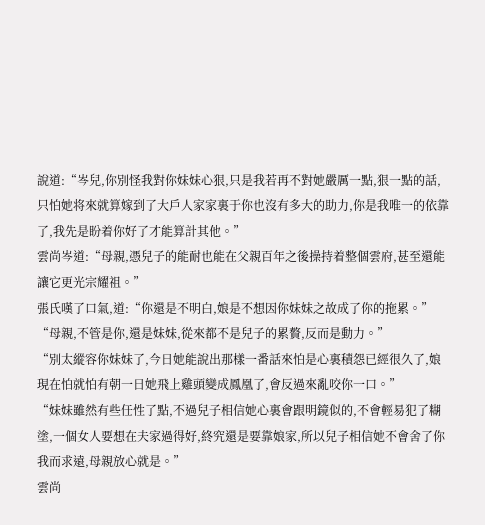說道:“岑兒,你別怪我對你妹妹心狠,只是我若再不對她嚴厲一點,狠一點的話,只怕她将來就算嫁到了大戶人家家裏于你也沒有多大的助力,你是我唯一的依靠了,我先是盼着你好了才能算計其他。”
雲尚岑道:“母親,憑兒子的能耐也能在父親百年之後操持着整個雲府,甚至還能讓它更光宗耀祖。”
張氏嘆了口氣,道:“你還是不明白,娘是不想因你妹妹之故成了你的拖累。”
“母親,不管是你,還是妹妹,從來都不是兒子的累贅,反而是動力。”
“別太縱容你妹妹了,今日她能說出那樣一番話來怕是心裏積怨已經很久了,娘現在怕就怕有朝一日她飛上雞頭變成鳳凰了,會反過來亂咬你一口。”
“妹妹雖然有些任性了點,不過兒子相信她心裏會跟明鏡似的,不會輕易犯了糊塗,一個女人要想在夫家過得好,終究還是要靠娘家,所以兒子相信她不會舍了你我而求遠,母親放心就是。”
雲尚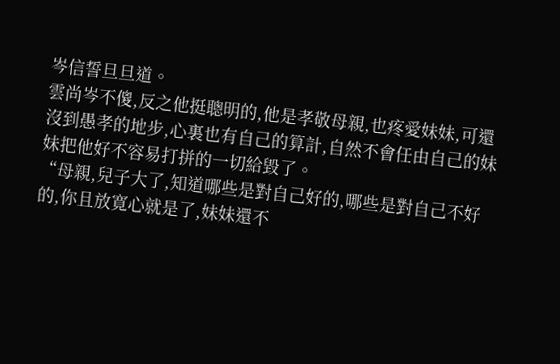岑信誓旦旦道。
雲尚岑不傻,反之他挺聰明的,他是孝敬母親,也疼愛妹妹,可還沒到愚孝的地步,心裏也有自己的算計,自然不會任由自己的妹妹把他好不容易打拼的一切給毀了。
“母親,兒子大了,知道哪些是對自己好的,哪些是對自己不好的,你且放寬心就是了,妹妹還不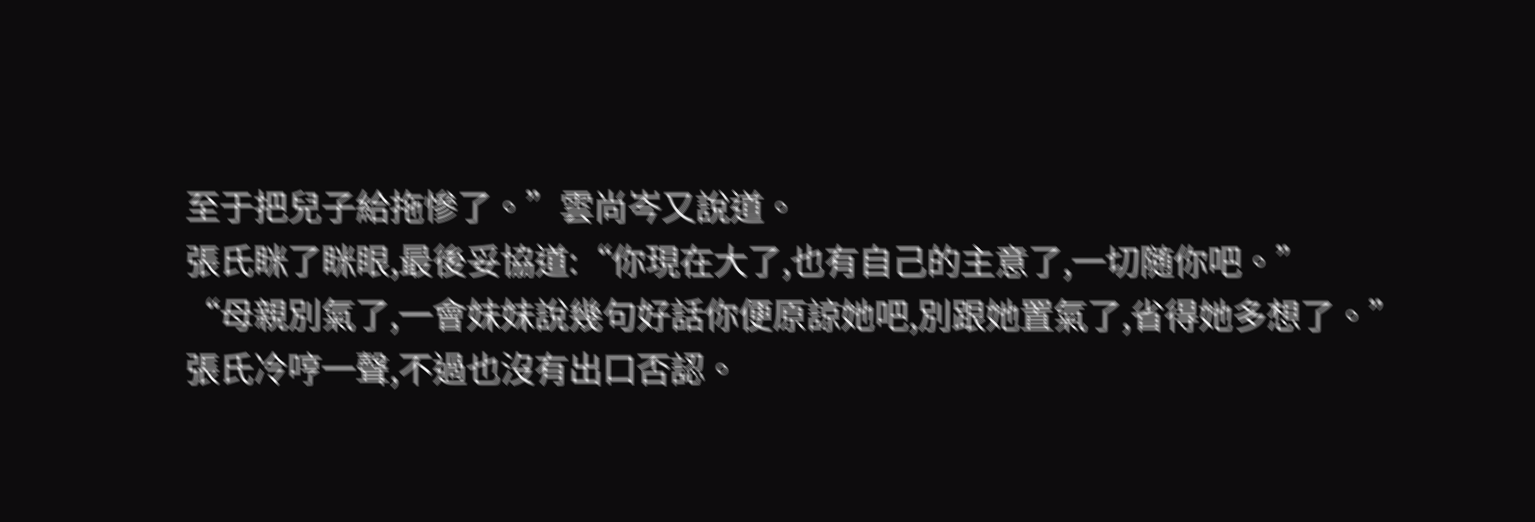至于把兒子給拖慘了。”雲尚岑又說道。
張氏眯了眯眼,最後妥協道:“你現在大了,也有自己的主意了,一切随你吧。”
“母親別氣了,一會妹妹說幾句好話你便原諒她吧,別跟她置氣了,省得她多想了。”
張氏冷哼一聲,不過也沒有出口否認。